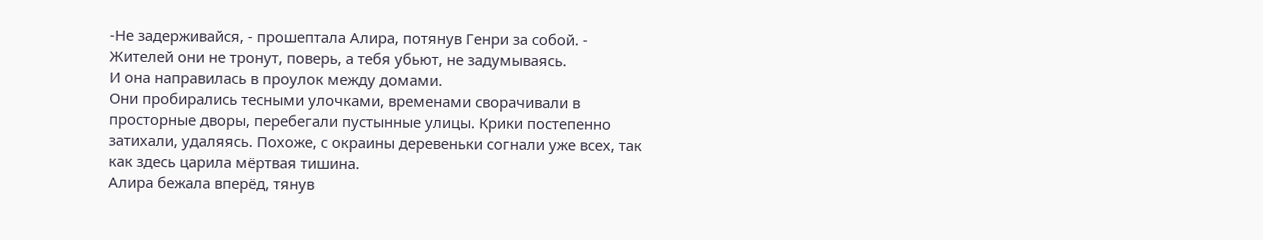-Не задерживайся, - прошептала Алира, потянув Генри за собой. - Жителей они не тронут, поверь, а тебя убьют, не задумываясь.
И она направилась в проулок между домами.
Они пробирались тесными улочками, временами сворачивали в просторные дворы, перебегали пустынные улицы. Крики постепенно затихали, удаляясь. Похоже, с окраины деревеньки согнали уже всех, так как здесь царила мёртвая тишина.
Алира бежала вперёд, тянув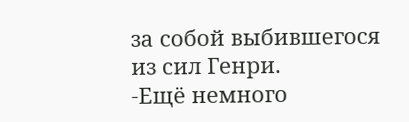за собой выбившегося из сил Генри.
-Ещё немного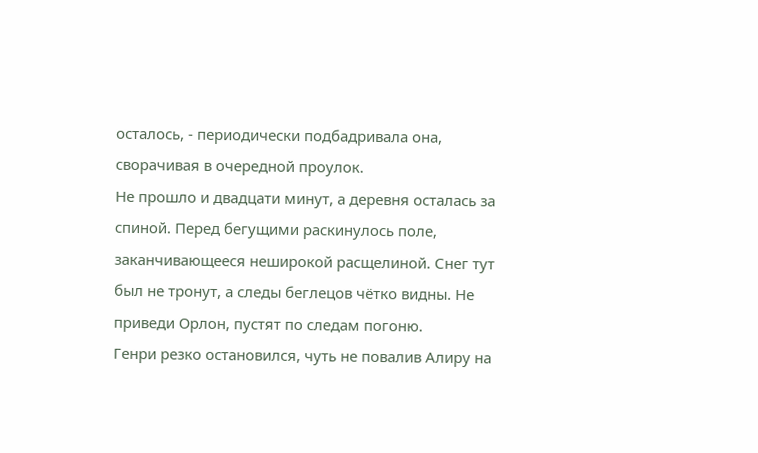осталось, - периодически подбадривала она, сворачивая в очередной проулок.
Не прошло и двадцати минут, а деревня осталась за спиной. Перед бегущими раскинулось поле, заканчивающееся неширокой расщелиной. Снег тут был не тронут, а следы беглецов чётко видны. Не приведи Орлон, пустят по следам погоню.
Генри резко остановился, чуть не повалив Алиру на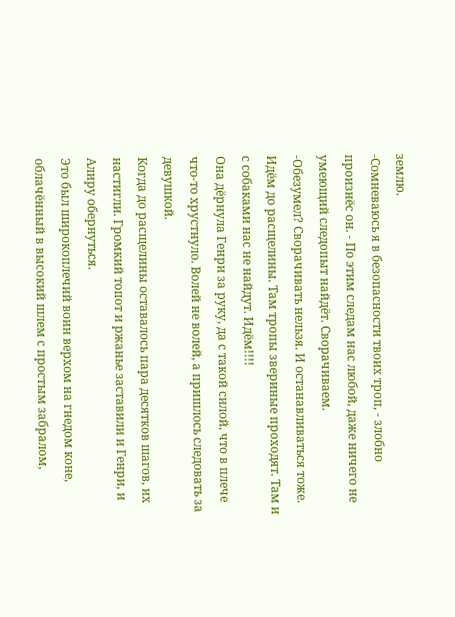землю.
-Сомневаюсь я в безопасности твоих троп, - злобно произнёс он. - По этим следам нас любой, даже ничего не умеющий следопыт найдёт. Сворачиваем.
-Обезумел? Сворачивать нельзя. И останавливаться тоже. Идём до расщелины. Там тропы звериные проходят. Там и с собаками нас не найдут. Идём!!!!
Она дёрнула Генри за руку, да с такой силой, что в плече что-то хрустнуло. Волей не волей, а пришлось следовать за девушкой.
Когда до расщелины оставалось пара десятков шагов, их настигли. Громкий топот и ржанье заставили и Генри, и Алиру обернуться.
Это был широкоплечий воин верхом на гнедом коне, облачённый в высокий шлем с простым забралом,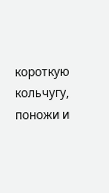короткую кольчугу, поножи и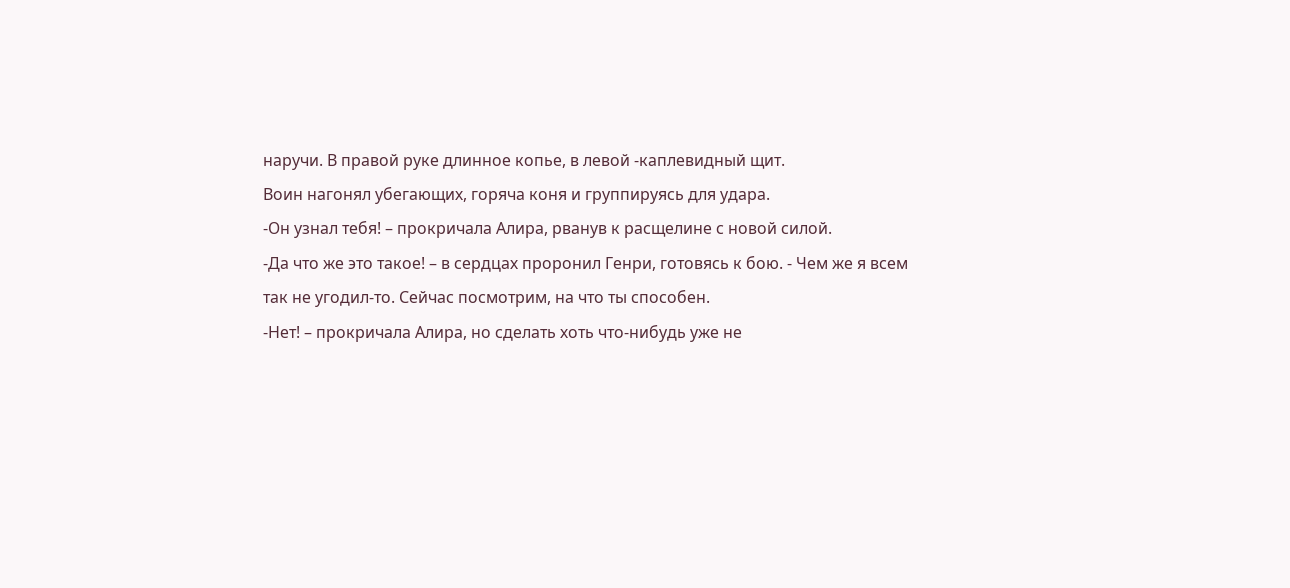наручи. В правой руке длинное копье, в левой -каплевидный щит.
Воин нагонял убегающих, горяча коня и группируясь для удара.
-Он узнал тебя! – прокричала Алира, рванув к расщелине с новой силой.
-Да что же это такое! – в сердцах проронил Генри, готовясь к бою. - Чем же я всем так не угодил-то. Сейчас посмотрим, на что ты способен.
-Нет! – прокричала Алира, но сделать хоть что-нибудь уже не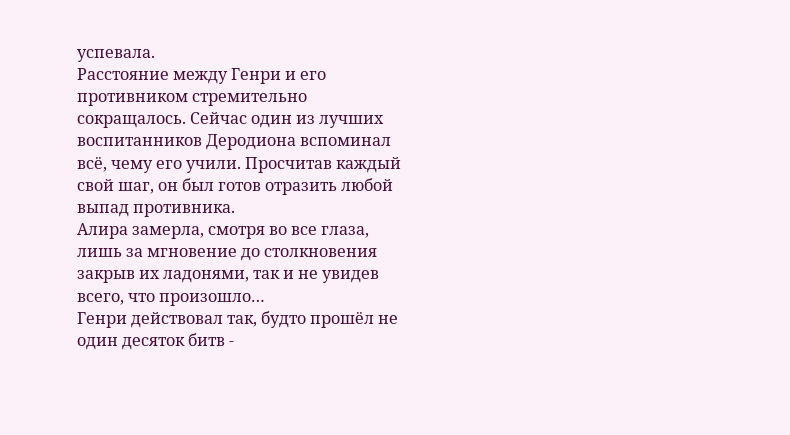успевала.
Расстояние между Генри и его противником стремительно сокращалось. Сейчас один из лучших воспитанников Деродиона вспоминал всё, чему его учили. Просчитав каждый свой шаг, он был готов отразить любой выпад противника.
Алира замерла, смотря во все глаза, лишь за мгновение до столкновения закрыв их ладонями, так и не увидев всего, что произошло…
Генри действовал так, будто прошёл не один десяток битв -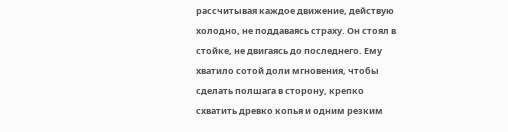рассчитывая каждое движение, действую холодно, не поддаваясь страху. Он стоял в стойке, не двигаясь до последнего. Ему хватило сотой доли мгновения, чтобы сделать полшага в сторону, крепко схватить древко копья и одним резким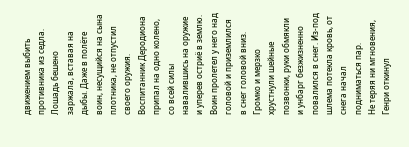движением выбить противника из седла. Лошадь бешено заржала, вставая на дыбы. Даже в полёте воин, несущийся на сына плотника, не отпустил своего оружия.
Воспитанник Деродиона припал на одно колено, со всей силы навалившись на оружие и уперев остриё в землю. Воин пролетел у него над головой и приземлился в снег головой вниз. Громко и мерзко хрустнули шейные позвонки, руки обмякли и унбарг безжизненно повалился в снег. Из-под шлема потекла кровь, от снега начал подниматься пар.
Не теряя ни мгновения, Генри откинул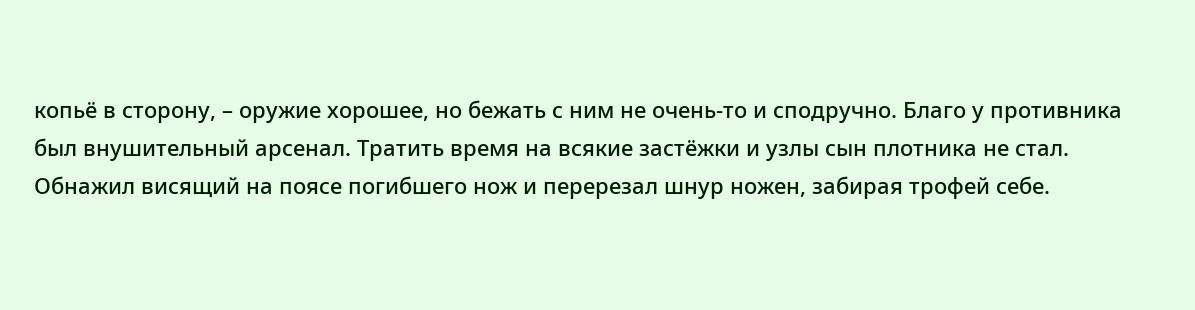копьё в сторону, – оружие хорошее, но бежать с ним не очень-то и сподручно. Благо у противника был внушительный арсенал. Тратить время на всякие застёжки и узлы сын плотника не стал. Обнажил висящий на поясе погибшего нож и перерезал шнур ножен, забирая трофей себе.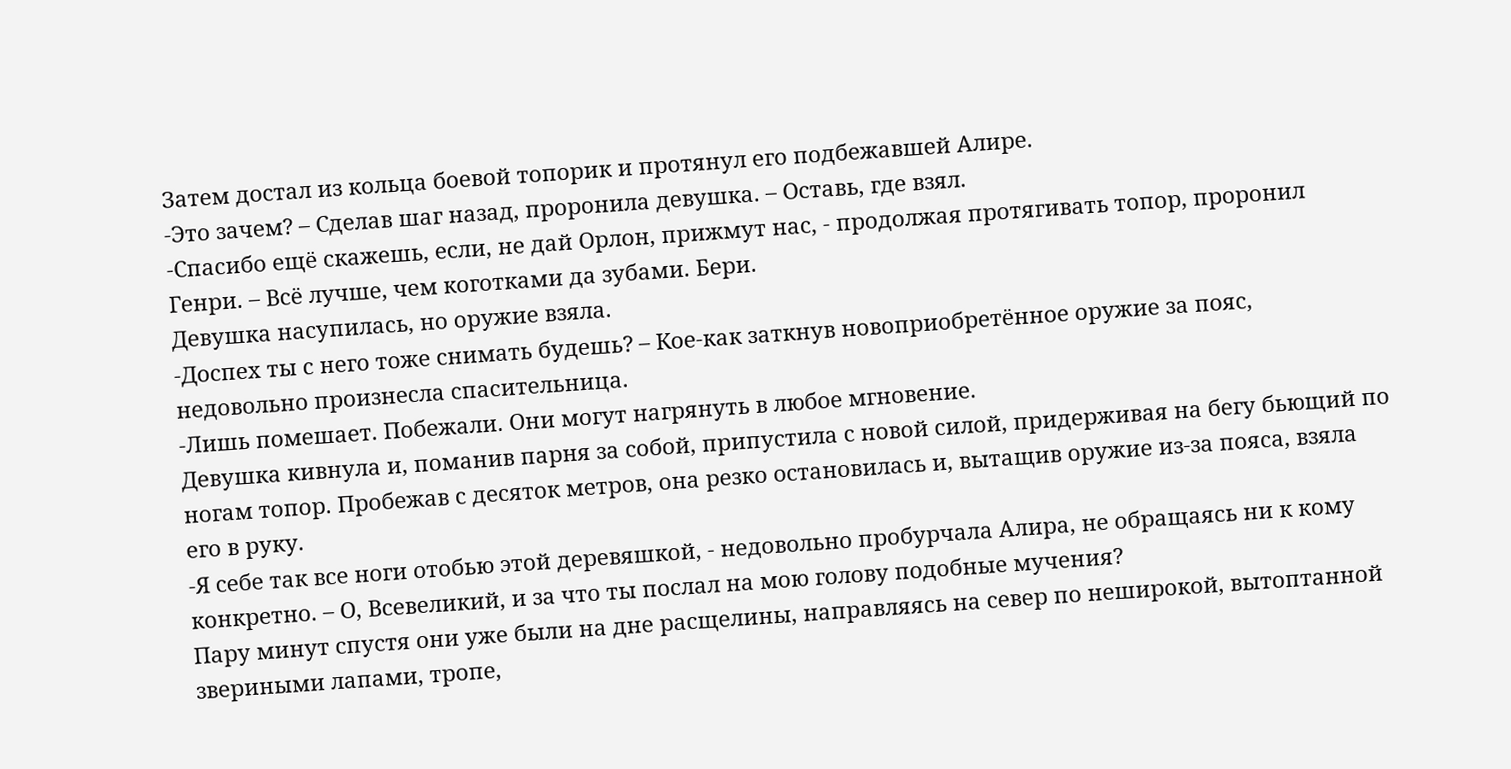Затем достал из кольца боевой топорик и протянул его подбежавшей Алире.
-Это зачем? – Сделав шаг назад, проронила девушка. – Оставь, где взял.
-Спасибо ещё скажешь, если, не дай Орлон, прижмут нас, - продолжая протягивать топор, проронил Генри. – Всё лучше, чем коготками да зубами. Бери.
Девушка насупилась, но оружие взяла.
-Доспех ты с него тоже снимать будешь? – Кое-как заткнув новоприобретённое оружие за пояс, недовольно произнесла спасительница.
-Лишь помешает. Побежали. Они могут нагрянуть в любое мгновение.
Девушка кивнула и, поманив парня за собой, припустила с новой силой, придерживая на бегу бьющий по ногам топор. Пробежав с десяток метров, она резко остановилась и, вытащив оружие из-за пояса, взяла его в руку.
-Я себе так все ноги отобью этой деревяшкой, - недовольно пробурчала Алира, не обращаясь ни к кому конкретно. – О, Всевеликий, и за что ты послал на мою голову подобные мучения?
Пару минут спустя они уже были на дне расщелины, направляясь на север по неширокой, вытоптанной звериными лапами, тропе,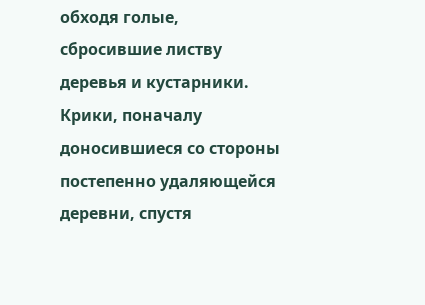обходя голые, сбросившие листву деревья и кустарники.
Крики, поначалу доносившиеся со стороны постепенно удаляющейся деревни, спустя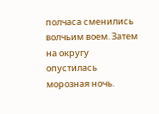полчаса сменились волчьим воем. Затем на округу опустилась морозная ночь.